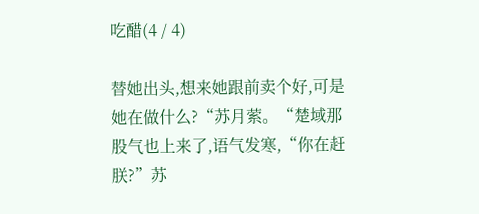吃醋(4 / 4)

替她出头,想来她跟前卖个好,可是她在做什么?“苏月萦。“楚域那股气也上来了,语气发寒,“你在赶朕?”苏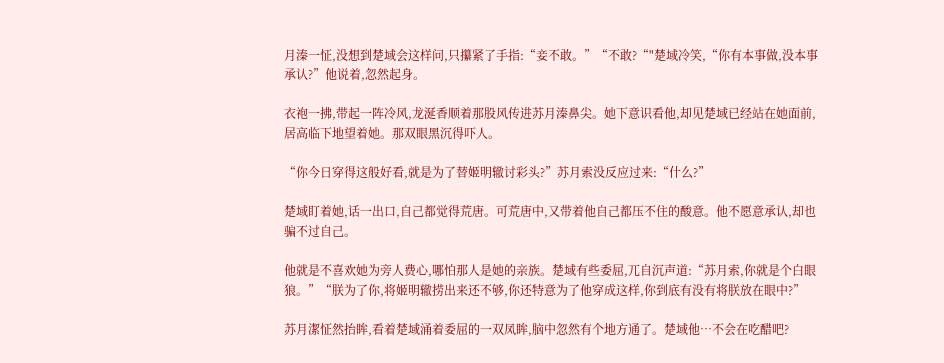月溱一怔,没想到楚域会这样问,只攥紧了手指:“妾不敢。”“不敢?“"楚域冷笑,“你有本事做,没本事承认?”他说着,忽然起身。

衣袍一拂,带起一阵冷风,龙涎香顺着那股风传进苏月溱鼻尖。她下意识看他,却见楚域已经站在她面前,居高临下地望着她。那双眼黑沉得吓人。

“你今日穿得这般好看,就是为了替姬明辙讨彩头?”苏月索没反应过来:“什么?”

楚域盯着她,话一出口,自己都觉得荒唐。可荒唐中,又带着他自己都压不住的酸意。他不愿意承认,却也骗不过自己。

他就是不喜欢她为旁人费心,哪怕那人是她的亲族。楚域有些委屈,兀自沉声道:“苏月索,你就是个白眼狼。”“朕为了你,将姬明辙捞出来还不够,你还特意为了他穿成这样,你到底有没有将朕放在眼中?”

苏月潔怔然抬眸,看着楚域涌着委屈的一双凤眸,脑中忽然有个地方通了。楚域他…不会在吃醋吧?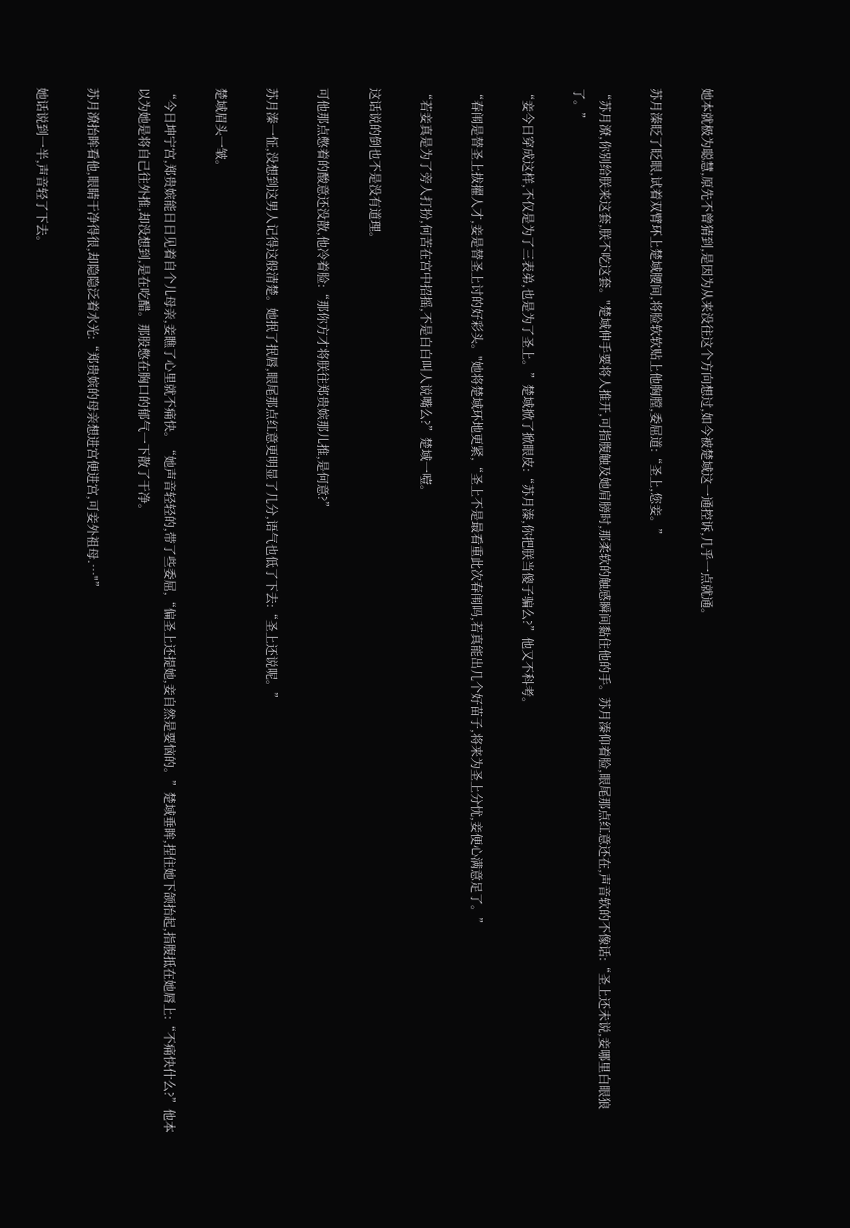她本就极为聪慧,原先不曾猜到,是因为从来没往这个方向想过,如今被楚域这一通控诉,几乎一点就通。

苏月溱眨了眨眼,试着双臂环上楚域腰间,将脸软软贴上他胸膛,委屈道:“圣上,您妾。”

“苏月潦,你别给朕来这套,朕不吃这套。"楚域伸手要将人推开,可指腹触及她肩膀时,那柔软的触感瞬间黏住他的手。苏月溱仰着脸,眼尾那点红意还在,声音软的不像话:“圣上还未说,妾哪里白眼狼了。”

“妾今日穿成这样,不仅是为了三表弟,也是为了圣上。”楚域掀了掀眼皮:“苏月溱,你把朕当傻子骗么?”他又不科考。

“春闱是替圣上拔擢人才,妾是替圣上讨的好彩头。"她将楚域环地更紧,“圣上不是最看重此次春闱吗,若真能出几个好苗子,将来为圣上分忧,妾便心满意足了。”

“若妾真是为了旁人打扮,何苦在宫中招摇,不是白白叫人说嘴么?”楚域一噎。

这话说的倒也不是没有道理。

可他那点憋着的酸意还没散,他冷着脸:“那你方才将朕往郑贵嫔那儿推,是何意?”

苏月溱一怔,没想到这男人记得这般清楚。她抿了抿唇,眼尾那点红意更明显了几分,语气也低了下去:“圣上还说呢。”

楚域眉头一皱。

“今日坤宁宫,郑贵嫔能日日见着自个儿母亲,妾瞧了心里就不痛快。“她声音轻轻的,带了些委屈,“偏圣上还提她,妾自然是要恼的。”楚域垂眸,捏住她下颌抬起,指腹抵在她唇上:“不痛快什么?”他本以为她是将自己往外推,却没想到,是在吃醋。那股憋在胸口的郁气一下散了干净。

苏月潦抬眸看他,眼睛干净得很,却隐隐泛着水光:“郑贵嫔的母亲想进宫便进宫,可妾外祖母.…"”

她话说到一半,声音轻了下去。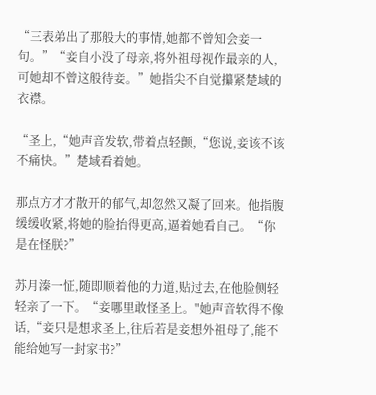“三表弟出了那般大的事情,她都不曾知会妾一句。”“妾自小没了母亲,将外祖母视作最亲的人,可她却不曾这般待妾。”她指尖不自觉攥紧楚域的衣襟。

“圣上,“她声音发软,带着点轻颤,“您说,妾该不该不痛快。”楚域看着她。

那点方才才散开的郁气,却忽然又凝了回来。他指腹缓缓收紧,将她的脸抬得更高,逼着她看自己。“你是在怪朕?”

苏月溱一怔,随即顺着他的力道,贴过去,在他脸侧轻轻亲了一下。“妾哪里敢怪圣上。"她声音软得不像话,“妾只是想求圣上,往后若是妾想外祖母了,能不能给她写一封家书?”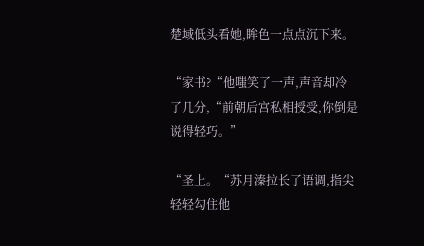楚域低头看她,眸色一点点沉下来。

“家书?“他嗤笑了一声,声音却冷了几分,“前朝后宫私相授受,你倒是说得轻巧。”

“圣上。“苏月溱拉长了语调,指尖轻轻勾住他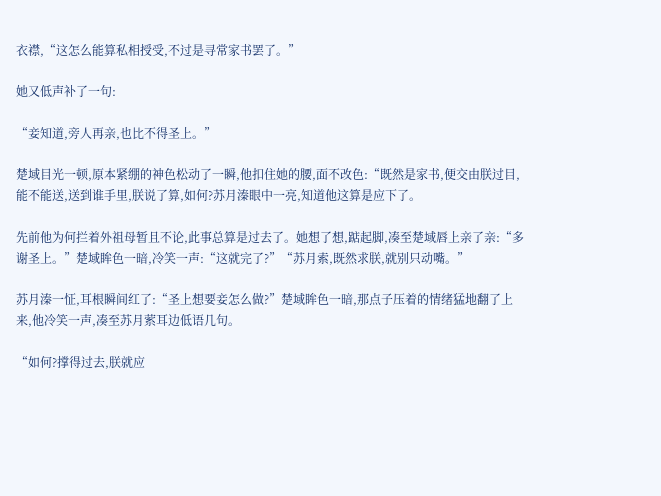衣襟,“这怎么能算私相授受,不过是寻常家书罢了。”

她又低声补了一句:

“妾知道,旁人再亲,也比不得圣上。”

楚域目光一顿,原本紧绷的神色松动了一瞬,他扣住她的腰,面不改色:“既然是家书,便交由朕过目,能不能送,送到谁手里,朕说了算,如何?苏月溱眼中一亮,知道他这算是应下了。

先前他为何拦着外祖母暂且不论,此事总算是过去了。她想了想,踮起脚,凑至楚域唇上亲了亲:“多谢圣上。”楚域眸色一暗,冷笑一声:“这就完了?”“苏月索,既然求朕,就别只动嘴。”

苏月溱一怔,耳根瞬间红了:“圣上想要妾怎么做?”楚域眸色一暗,那点子压着的情绪猛地翻了上来,他冷笑一声,凑至苏月萦耳边低语几句。

“如何?撑得过去,朕就应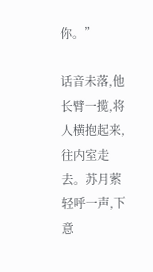你。”

话音未落,他长臂一揽,将人横抱起来,往内室走去。苏月萦轻呼一声,下意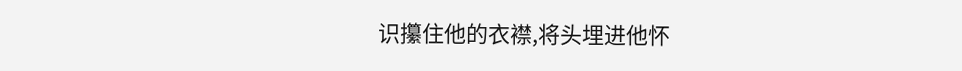识攥住他的衣襟,将头埋进他怀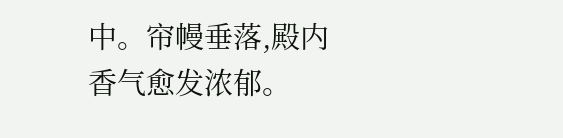中。帘幔垂落,殿内香气愈发浓郁。